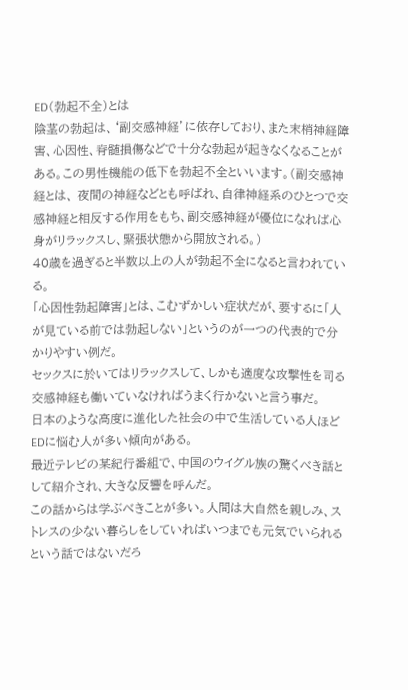ED(勃起不全)とは
陰茎の勃起は、‘副交感神経’に依存しており、また末梢神経障害、心因性、脊髄損傷などで十分な勃起が起きなくなることがある。この男性機能の低下を勃起不全といいます。(副交感神経とは、 夜間の神経などとも呼ばれ、自律神経系のひとつで交感神経と相反する作用をもち、副交感神経が優位になれば心身がリラックスし、緊張状態から開放される。)
40歳を過ぎると半数以上の人が勃起不全になると言われている。
「心因性勃起障害」とは、こむずかしい症状だが、要するに「人が見ている前では勃起しない」というのが一つの代表的で分かりやすい例だ。
セックスに於いてはリラックスして、しかも適度な攻撃性を司る交感神経も働いていなければうまく行かないと言う事だ。
日本のような高度に進化した社会の中で生活している人ほどEDに悩む人が多い傾向がある。
最近テレビの某紀行番組で、中国のウイグル族の驚くべき話として紹介され、大きな反響を呼んだ。
この話からは学ぶべきことが多い。人間は大自然を親しみ、ストレスの少ない暮らしをしていればいつまでも元気でいられるという話ではないだろ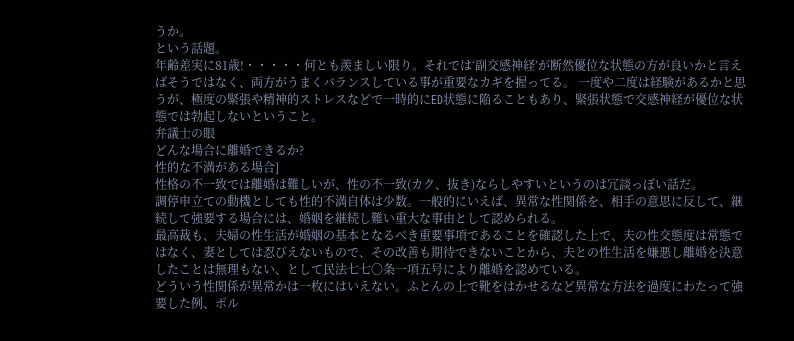うか。
という話題。
年齢差実に81歳!・・・・・何とも羨ましい限り。それでは‘副交感神経’が断然優位な状態の方が良いかと言えばそうではなく、両方がうまくバランスしている事が重要なカギを握ってる。 一度や二度は経験があるかと思うが、極度の緊張や精神的ストレスなどで一時的にED状態に陥ることもあり、緊張状態で交感神経が優位な状態では勃起しないということ。
弁議士の眼
どんな場合に離婚できるか?
性的な不満がある場合]
性格の不一致では離婚は難しいが、性の不一致(カク、抜き)ならしやすいというのは冗談っぼい話だ。
調停申立ての動機としても性的不満自体は少数。一般的にいえば、異常な性関係を、相手の意思に反して、継続して強要する場合には、婚姻を継続し難い重大な事由として認められる。
最高裁も、夫婦の性生活が婚姻の基本となるべき重要事項であることを確認した上で、夫の性交態度は常態ではなく、妻としては忍びえないもので、その改善も期待できないことから、夫との性生活を嫌悪し離婚を決意したことは無理もない、として民法七七〇条一項五号により離婚を認めている。
どういう性関係が異常かは一枚にはいえない。ふとんの上で靴をはかせるなど異常な方法を過度にわたって強要した例、ポル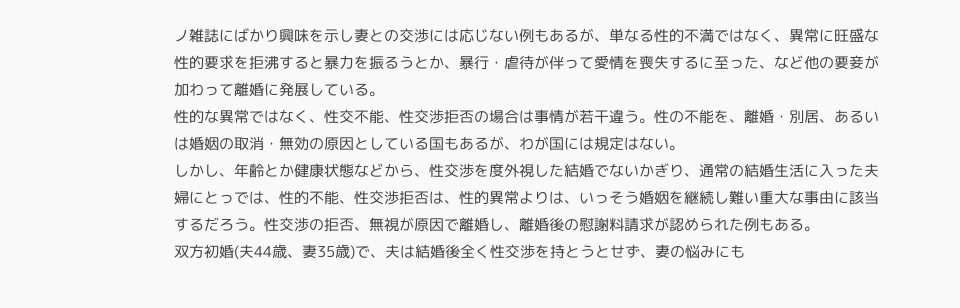ノ雑誌にばかり興味を示し妻との交渉には応じない例もあるが、単なる性的不満ではなく、異常に旺盛な性的要求を拒沸すると暴力を振るうとか、暴行・虐待が伴って愛情を喪失するに至った、など他の要妾が加わって離婚に発展している。
性的な異常ではなく、性交不能、性交渉拒否の場合は事情が若干違う。性の不能を、離婚・別居、あるいは婚姻の取消・無効の原因としている国もあるが、わが国には規定はない。
しかし、年齢とか健康状態などから、性交渉を度外視した結婚でないかぎり、通常の結婚生活に入った夫婦にとっでは、性的不能、性交渉拒否は、性的異常よりは、いっそう婚姻を継続し難い重大な事由に該当するだろう。性交渉の拒否、無視が原因で離婚し、離婚後の慰謝料請求が認められた例もある。
双方初婚(夫44歳、妻35歳)で、夫は結婚後全く性交渉を持とうとせず、妻の悩みにも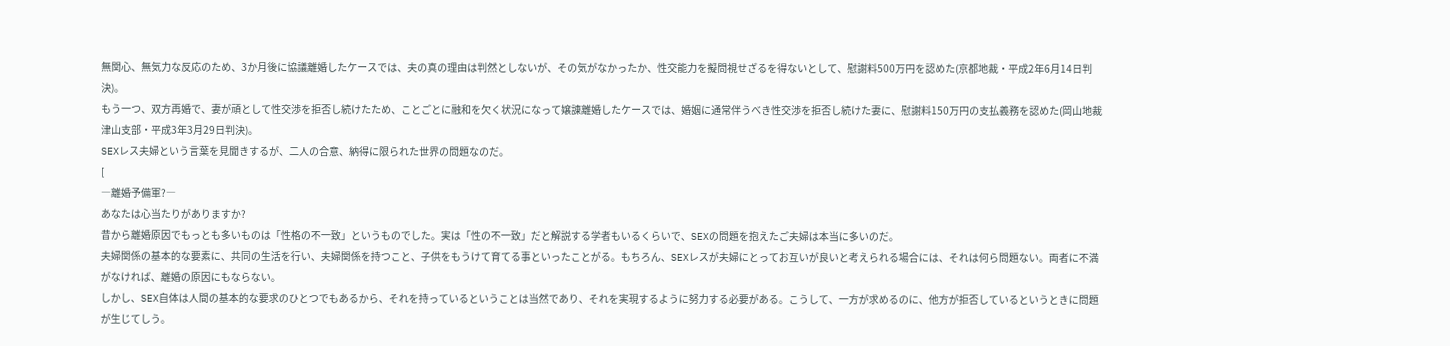無関心、無気力な反応のため、3か月後に協議離婚したケースでは、夫の真の理由は判然としないが、その気がなかったか、性交能力を擬問視せざるを得ないとして、慰謝料500万円を認めた(京都地裁・平成2年6月14日判決)。
もう一つ、双方再婚で、妻が頑として性交渉を拒否し続けたため、ことごとに融和を欠く状況になって嬢諌離婚したケースでは、婚姻に通常伴うべき性交渉を拒否し続けた妻に、慰謝料150万円の支払義務を認めた(岡山地裁津山支部・平成3年3月29日判決)。
SEXレス夫婦という言葉を見聞きするが、二人の合意、納得に限られた世界の問題なのだ。
[
―離婚予備軍?―
あなたは心当たりがありますか?
昔から離婚原因でもっとも多いものは「性格の不一致」というものでした。実は「性の不一致」だと解説する学者もいるくらいで、SEXの問題を抱えたご夫婦は本当に多いのだ。
夫婦関係の基本的な要素に、共同の生活を行い、夫婦関係を持つこと、子供をもうけて育てる事といったことがる。もちろん、SEXレスが夫婦にとってお互いが良いと考えられる場合には、それは何ら問題ない。両者に不満がなければ、離婚の原因にもならない。
しかし、SEX自体は人間の基本的な要求のひとつでもあるから、それを持っているということは当然であり、それを実現するように努力する必要がある。こうして、一方が求めるのに、他方が拒否しているというときに問題が生じてしう。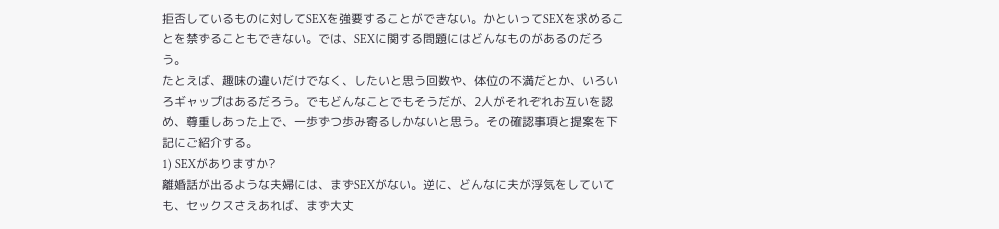拒否しているものに対してSEXを強要することができない。かといってSEXを求めることを禁ずることもできない。では、SEXに関する問題にはどんなものがあるのだろう。
たとえば、趣味の違いだけでなく、したいと思う回数や、体位の不満だとか、いろいろギャップはあるだろう。でもどんなことでもそうだが、2人がそれぞれお互いを認め、尊重しあった上で、一歩ずつ歩み寄るしかないと思う。その確認事項と提案を下記にご紹介する。
1) SEXがありますか?
離婚話が出るような夫婦には、まずSEXがない。逆に、どんなに夫が浮気をしていても、セックスさえあれば、まず大丈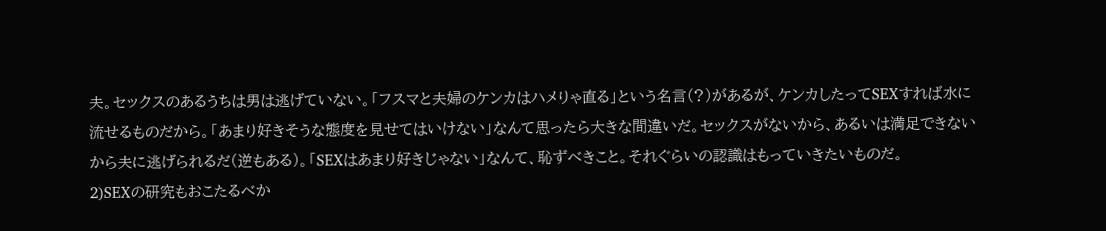夫。セックスのあるうちは男は逃げていない。「フスマと夫婦のケンカはハメりゃ直る」という名言(?)があるが、ケンカしたってSEXすれば水に流せるものだから。「あまり好きそうな態度を見せてはいけない」なんて思ったら大きな間違いだ。セックスがないから、あるいは満足できないから夫に逃げられるだ(逆もある)。「SEXはあまり好きじゃない」なんて、恥ずべきこと。それぐらいの認識はもっていきたいものだ。
2)SEXの研究もおこたるべか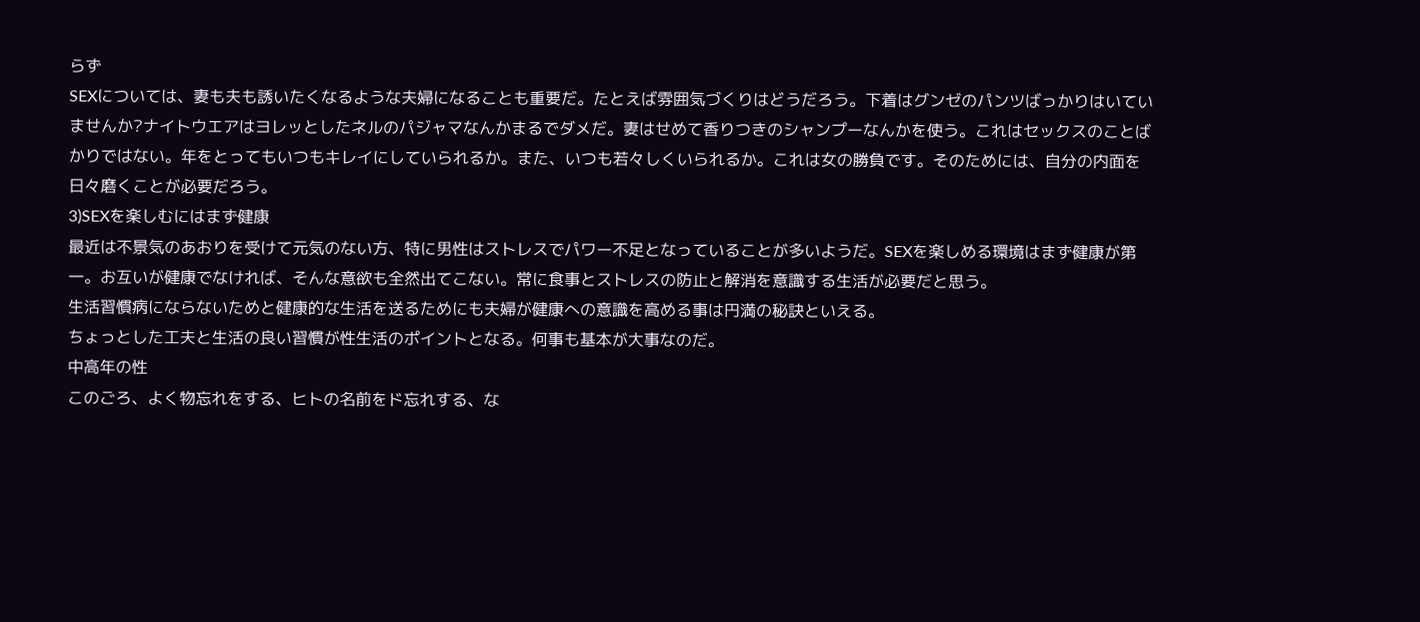らず
SEXについては、妻も夫も誘いたくなるような夫婦になることも重要だ。たとえば雰囲気づくりはどうだろう。下着はグンゼのパンツばっかりはいていませんか?ナイトウエアはヨレッとしたネルのパジャマなんかまるでダメだ。妻はせめて香りつきのシャンプーなんかを使う。これはセックスのことばかりではない。年をとってもいつもキレイにしていられるか。また、いつも若々しくいられるか。これは女の勝負です。そのためには、自分の内面を日々磨くことが必要だろう。
3)SEXを楽しむにはまず健康
最近は不景気のあおりを受けて元気のない方、特に男性はストレスでパワー不足となっていることが多いようだ。SEXを楽しめる環境はまず健康が第一。お互いが健康でなければ、そんな意欲も全然出てこない。常に食事とストレスの防止と解消を意識する生活が必要だと思う。
生活習慣病にならないためと健康的な生活を送るためにも夫婦が健康への意識を高める事は円満の秘訣といえる。
ちょっとした工夫と生活の良い習慣が性生活のポイントとなる。何事も基本が大事なのだ。
中高年の性
このごろ、よく物忘れをする、ヒトの名前をド忘れする、な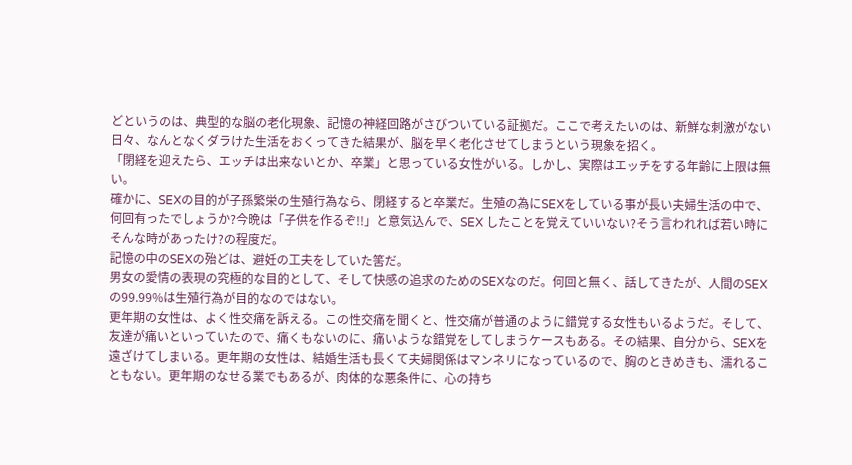どというのは、典型的な脳の老化現象、記憶の神経回路がさびついている証拠だ。ここで考えたいのは、新鮮な刺激がない日々、なんとなくダラけた生活をおくってきた結果が、脳を早く老化させてしまうという現象を招く。
「閉経を迎えたら、エッチは出来ないとか、卒業」と思っている女性がいる。しかし、実際はエッチをする年齢に上限は無い。
確かに、SEXの目的が子孫繁栄の生殖行為なら、閉経すると卒業だ。生殖の為にSEXをしている事が長い夫婦生活の中で、何回有ったでしょうか?今晩は「子供を作るぞ!!」と意気込んで、SEX したことを覚えていいない?そう言われれば若い時にそんな時があったけ?の程度だ。
記憶の中のSEXの殆どは、避妊の工夫をしていた筈だ。
男女の愛情の表現の究極的な目的として、そして快感の追求のためのSEXなのだ。何回と無く、話してきたが、人間のSEXの99.99%は生殖行為が目的なのではない。
更年期の女性は、よく性交痛を訴える。この性交痛を聞くと、性交痛が普通のように錯覚する女性もいるようだ。そして、友達が痛いといっていたので、痛くもないのに、痛いような錯覚をしてしまうケースもある。その結果、自分から、SEXを遠ざけてしまいる。更年期の女性は、結婚生活も長くて夫婦関係はマンネリになっているので、胸のときめきも、濡れることもない。更年期のなせる業でもあるが、肉体的な悪条件に、心の持ち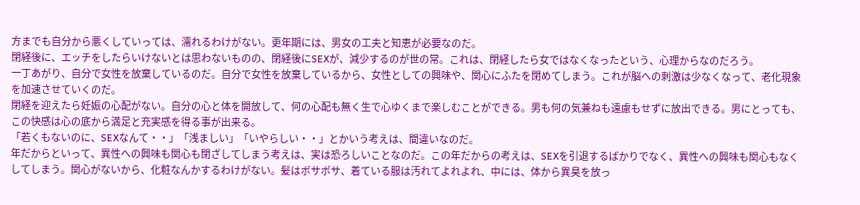方までも自分から悪くしていっては、濡れるわけがない。更年期には、男女の工夫と知恵が必要なのだ。
閉経後に、エッチをしたらいけないとは思わないものの、閉経後にSEXが、減少するのが世の常。これは、閉経したら女ではなくなったという、心理からなのだろう。
一丁あがり、自分で女性を放棄しているのだ。自分で女性を放棄しているから、女性としての興味や、関心にふたを閉めてしまう。これが脳への刺激は少なくなって、老化現象を加速させていくのだ。
閉経を迎えたら妊娠の心配がない。自分の心と体を開放して、何の心配も無く生で心ゆくまで楽しむことができる。男も何の気兼ねも遠慮もせずに放出できる。男にとっても、この快感は心の底から満足と充実感を得る事が出来る。
「若くもないのに、SEXなんて・・」「浅ましい」「いやらしい・・」とかいう考えは、間違いなのだ。
年だからといって、異性への興味も関心も閉ざしてしまう考えは、実は恐ろしいことなのだ。この年だからの考えは、SEXを引退するばかりでなく、異性への興味も関心もなくしてしまう。関心がないから、化粧なんかするわけがない。髪はボサボサ、着ている服は汚れてよれよれ、中には、体から異臭を放っ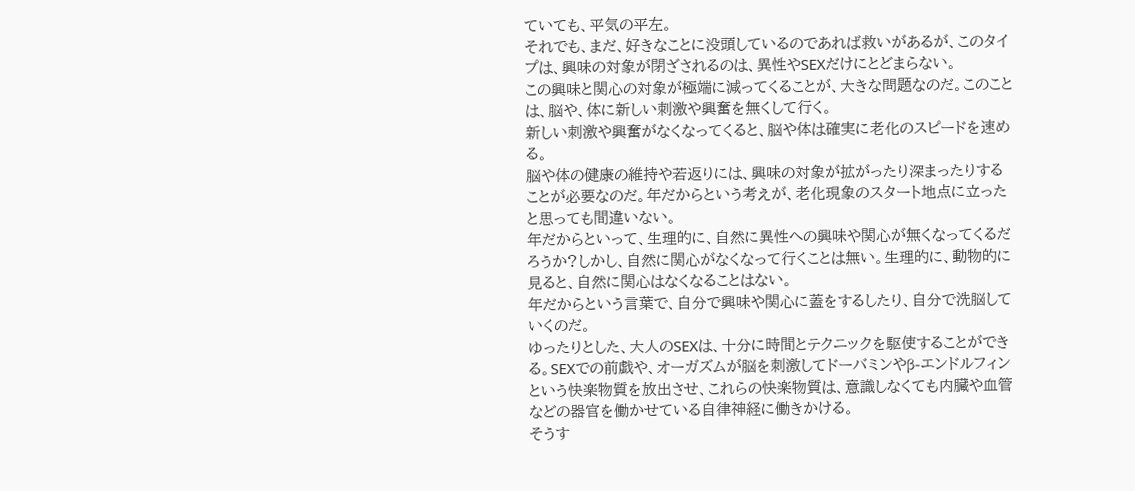ていても、平気の平左。
それでも、まだ、好きなことに没頭しているのであれば救いがあるが、このタイプは、興味の対象が閉ざされるのは、異性やSEXだけにとどまらない。
この興味と関心の対象が極端に減ってくることが、大きな問題なのだ。このことは、脳や、体に新しい刺激や興奮を無くして行く。
新しい刺激や興奮がなくなってくると、脳や体は確実に老化のスピードを速める。
脳や体の健康の維持や若返りには、興味の対象が拡がったり深まったりすることが必要なのだ。年だからという考えが、老化現象のスタート地点に立ったと思っても間違いない。
年だからといって、生理的に、自然に異性への興味や関心が無くなってくるだろうか?しかし、自然に関心がなくなって行くことは無い。生理的に、動物的に見ると、自然に関心はなくなることはない。
年だからという言葉で、自分で興味や関心に蓋をするしたり、自分で洗脳していくのだ。
ゆったりとした、大人のSEXは、十分に時間とテクニックを駆使することができる。SEXでの前戯や、オーガズムが脳を刺激してドーバミンやβ-エンドルフィンという快楽物質を放出させ、これらの快楽物質は、意識しなくても内臓や血管などの器官を働かせている自律神経に働きかける。
そうす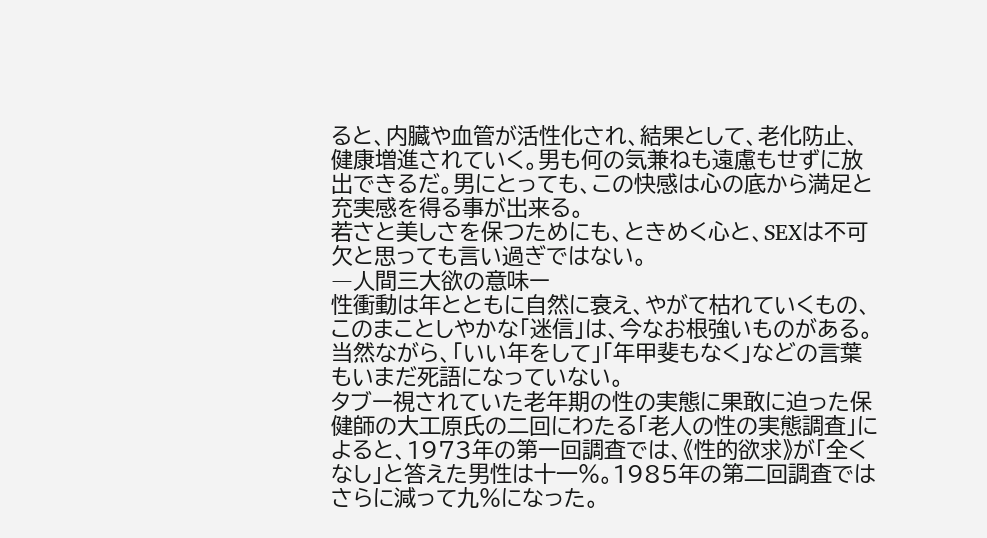ると、内臓や血管が活性化され、結果として、老化防止、健康増進されていく。男も何の気兼ねも遠慮もせずに放出できるだ。男にとっても、この快感は心の底から満足と充実感を得る事が出来る。
若さと美しさを保つためにも、ときめく心と、SEXは不可欠と思っても言い過ぎではない。
―人間三大欲の意味ー
性衝動は年とともに自然に衰え、やがて枯れていくもの、このまことしやかな「迷信」は、今なお根強いものがある。当然ながら、「いい年をして」「年甲斐もなく」などの言葉もいまだ死語になっていない。
タブー視されていた老年期の性の実態に果敢に迫った保健師の大工原氏の二回にわたる「老人の性の実態調査」によると、1973年の第一回調査では、《性的欲求》が「全くなし」と答えた男性は十一%。1985年の第二回調査ではさらに減って九%になった。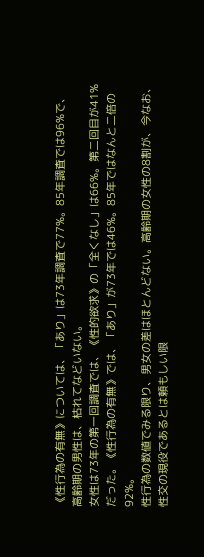《性行為の有無》については、「あり」は73年調査で77%。85年調査では96%で、高齢期の男性は、枯れてなどいない。
女性は73年の第一回調査では、《性的欲求》の「全くなし」は66%。第二回目が41%だった。《性行為の有無》では、「あり」が73年では46%。85年ではなんと二倍の92%。
性行為の数値でみる限り、男女の差はほとんどない。高齢期の女性の8割が、今なお、性交の現役であるとは頼もしい限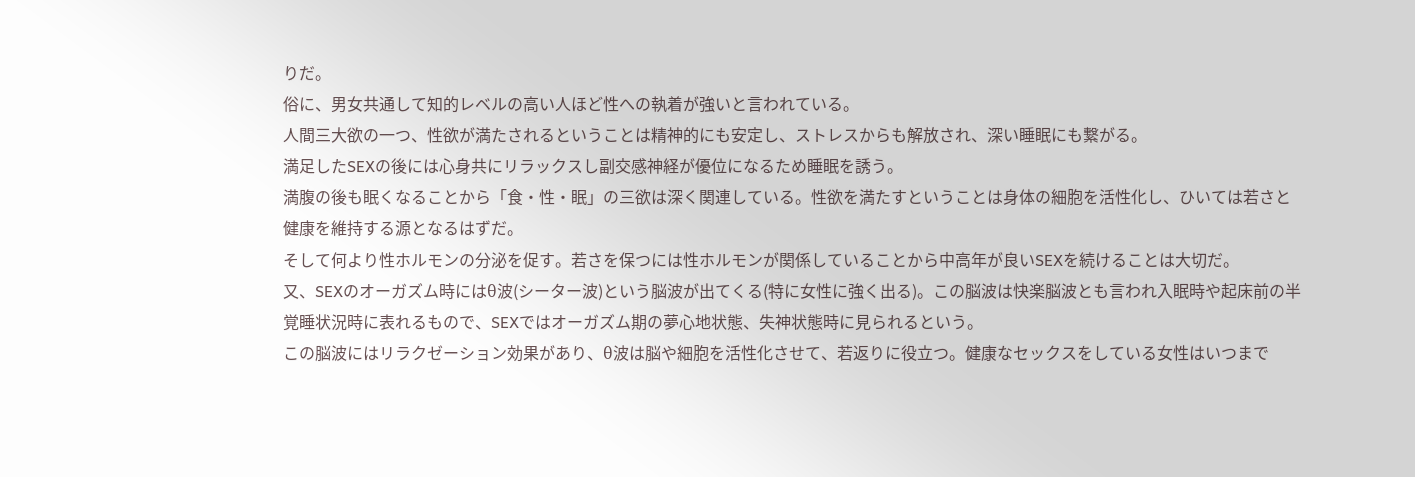りだ。
俗に、男女共通して知的レベルの高い人ほど性への執着が強いと言われている。
人間三大欲の一つ、性欲が満たされるということは精神的にも安定し、ストレスからも解放され、深い睡眠にも繋がる。
満足したSEXの後には心身共にリラックスし副交感神経が優位になるため睡眠を誘う。
満腹の後も眠くなることから「食・性・眠」の三欲は深く関連している。性欲を満たすということは身体の細胞を活性化し、ひいては若さと健康を維持する源となるはずだ。
そして何より性ホルモンの分泌を促す。若さを保つには性ホルモンが関係していることから中高年が良いSEXを続けることは大切だ。
又、SEXのオーガズム時にはθ波(シーター波)という脳波が出てくる(特に女性に強く出る)。この脳波は快楽脳波とも言われ入眠時や起床前の半覚睡状況時に表れるもので、SEXではオーガズム期の夢心地状態、失神状態時に見られるという。
この脳波にはリラクゼーション効果があり、θ波は脳や細胞を活性化させて、若返りに役立つ。健康なセックスをしている女性はいつまで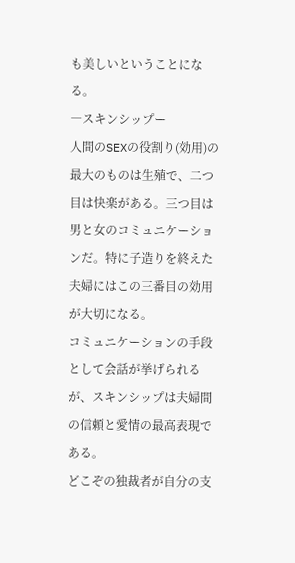も美しいということになる。
―スキンシップー
人間のSEXの役割り(効用)の最大のものは生殖で、二つ目は快楽がある。三つ目は男と女のコミュニケーションだ。特に子造りを終えた夫婦にはこの三番目の効用が大切になる。
コミュニケーションの手段として会話が挙げられるが、スキンシップは夫婦間の信頼と愛情の最高表現である。
どこぞの独裁者が自分の支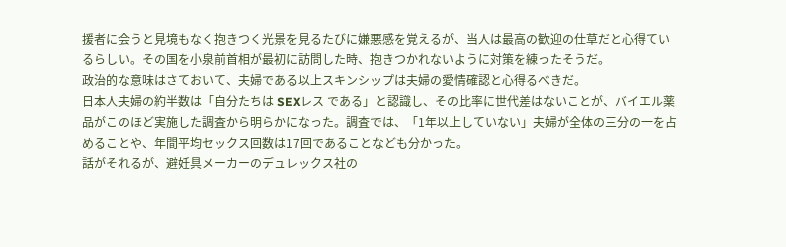援者に会うと見境もなく抱きつく光景を見るたびに嫌悪感を覚えるが、当人は最高の歓迎の仕草だと心得ているらしい。その国を小泉前首相が最初に訪問した時、抱きつかれないように対策を練ったそうだ。
政治的な意味はさておいて、夫婦である以上スキンシップは夫婦の愛情確認と心得るべきだ。
日本人夫婦の約半数は「自分たちは SEXレス である」と認識し、その比率に世代差はないことが、バイエル薬品がこのほど実施した調査から明らかになった。調査では、「1年以上していない」夫婦が全体の三分の一を占めることや、年間平均セックス回数は17回であることなども分かった。
話がそれるが、避妊具メーカーのデュレックス社の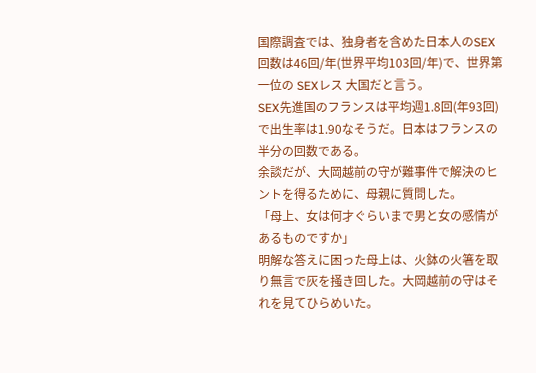国際調査では、独身者を含めた日本人のSEX回数は46回/年(世界平均103回/年)で、世界第一位の SEXレス 大国だと言う。
SEX先進国のフランスは平均週1.8回(年93回)で出生率は1.90なそうだ。日本はフランスの半分の回数である。
余談だが、大岡越前の守が難事件で解決のヒントを得るために、母親に質問した。
「母上、女は何才ぐらいまで男と女の感情があるものですか」
明解な答えに困った母上は、火鉢の火箸を取り無言で灰を掻き回した。大岡越前の守はそれを見てひらめいた。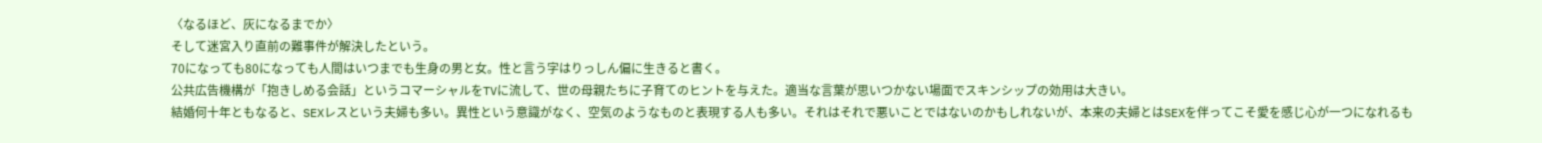〈なるほど、灰になるまでか〉
そして迷宮入り直前の難事件が解決したという。
70になっても80になっても人間はいつまでも生身の男と女。性と言う字はりっしん偏に生きると書く。
公共広告機構が「抱きしめる会話」というコマーシャルをTVに流して、世の母親たちに子育てのヒントを与えた。適当な言葉が思いつかない場面でスキンシップの効用は大きい。
結婚何十年ともなると、SEXレスという夫婦も多い。異性という意識がなく、空気のようなものと表現する人も多い。それはそれで悪いことではないのかもしれないが、本来の夫婦とはSEXを伴ってこそ愛を感じ心が一つになれるも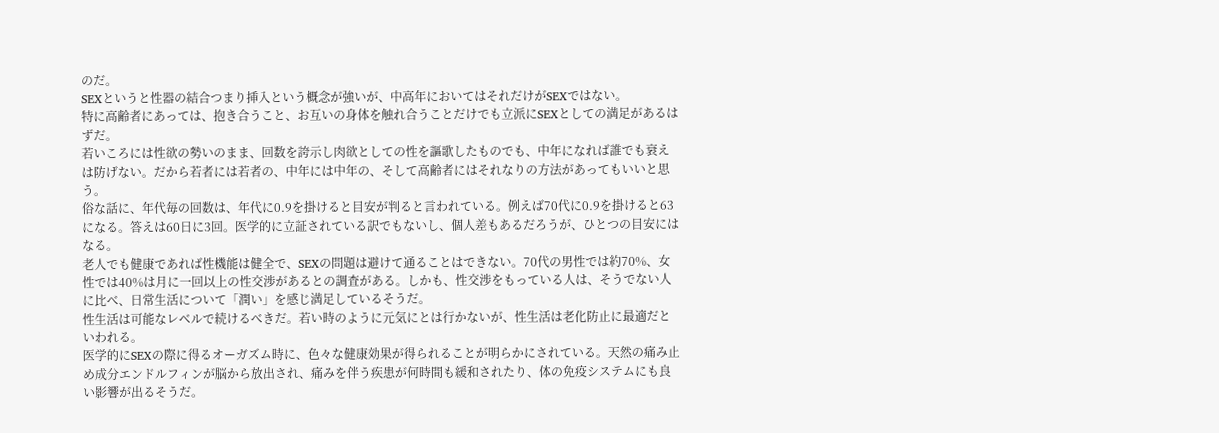のだ。
SEXというと性器の結合つまり挿入という概念が強いが、中高年においてはそれだけがSEXではない。
特に高齢者にあっては、抱き合うこと、お互いの身体を触れ合うことだけでも立派にSEXとしての満足があるはずだ。
若いころには性欲の勢いのまま、回数を誇示し肉欲としての性を謳歌したものでも、中年になれば誰でも衰えは防げない。だから若者には若者の、中年には中年の、そして高齢者にはそれなりの方法があってもいいと思う。
俗な話に、年代毎の回数は、年代に0.9を掛けると目安が判ると言われている。例えば70代に0.9を掛けると63になる。答えは60日に3回。医学的に立証されている訳でもないし、個人差もあるだろうが、ひとつの目安にはなる。
老人でも健康であれば性機能は健全で、SEXの問題は避けて通ることはできない。70代の男性では約70%、女性では40%は月に一回以上の性交渉があるとの調査がある。しかも、性交渉をもっている人は、そうでない人に比べ、日常生活について「潤い」を感じ満足しているそうだ。
性生活は可能なレベルで続けるべきだ。若い時のように元気にとは行かないが、性生活は老化防止に最適だといわれる。
医学的にSEXの際に得るオーガズム時に、色々な健康効果が得られることが明らかにされている。天然の痛み止め成分エンドルフィンが脳から放出され、痛みを伴う疾患が何時間も緩和されたり、体の免疫システムにも良い影響が出るそうだ。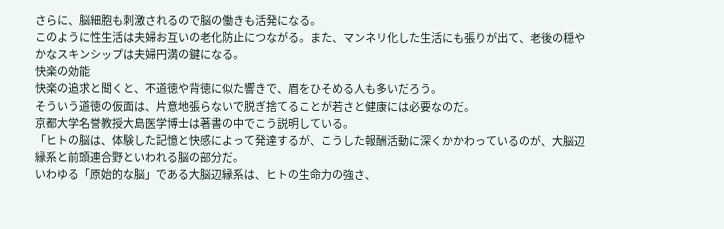さらに、脳細胞も刺激されるので脳の働きも活発になる。
このように性生活は夫婦お互いの老化防止につながる。また、マンネリ化した生活にも張りが出て、老後の穏やかなスキンシップは夫婦円満の鍵になる。
快楽の効能
快楽の追求と聞くと、不道徳や背徳に似た響きで、眉をひそめる人も多いだろう。
そういう道徳の仮面は、片意地張らないで脱ぎ捨てることが若さと健康には必要なのだ。
京都大学名誉教授大島医学博士は著書の中でこう説明している。
「ヒトの脳は、体験した記憶と快感によって発達するが、こうした報酬活動に深くかかわっているのが、大脳辺縁系と前頭連合野といわれる脳の部分だ。
いわゆる「原始的な脳」である大脳辺縁系は、ヒトの生命力の強さ、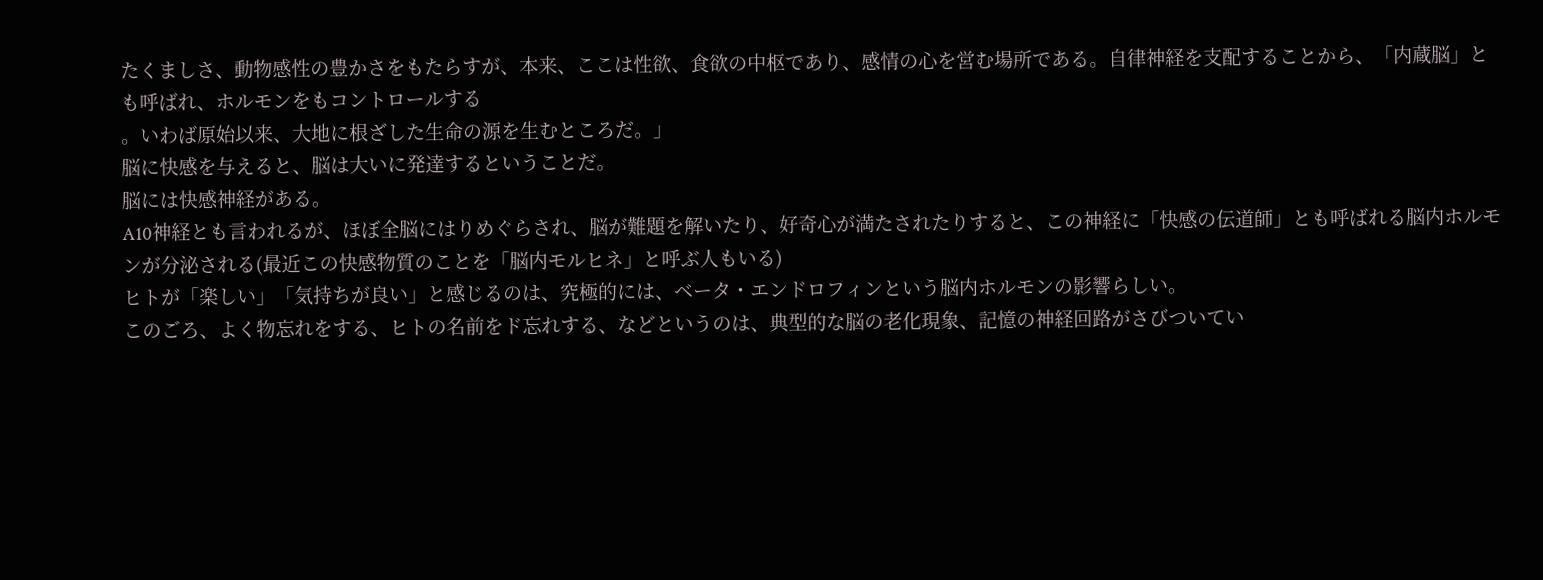たくましさ、動物感性の豊かさをもたらすが、本来、ここは性欲、食欲の中枢であり、感情の心を営む場所である。自律神経を支配することから、「内蔵脳」とも呼ばれ、ホルモンをもコントロールする
。いわば原始以来、大地に根ざした生命の源を生むところだ。」
脳に快感を与えると、脳は大いに発達するということだ。
脳には快感神経がある。
A10神経とも言われるが、ほぼ全脳にはりめぐらされ、脳が難題を解いたり、好奇心が満たされたりすると、この神経に「快感の伝道師」とも呼ばれる脳内ホルモンが分泌される(最近この快感物質のことを「脳内モルヒネ」と呼ぶ人もいる)
ヒトが「楽しい」「気持ちが良い」と感じるのは、究極的には、ベータ・エンドロフィンという脳内ホルモンの影響らしい。
このごろ、よく物忘れをする、ヒトの名前をド忘れする、などというのは、典型的な脳の老化現象、記憶の神経回路がさびついてい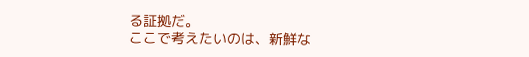る証拠だ。
ここで考えたいのは、新鮮な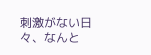刺激がない日々、なんと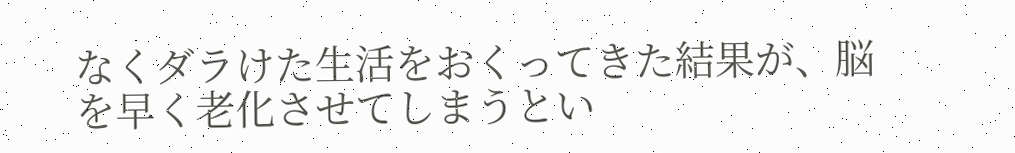なくダラけた生活をおくってきた結果が、脳を早く老化させてしまうとい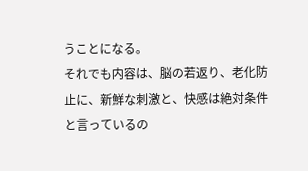うことになる。
それでも内容は、脳の若返り、老化防止に、新鮮な刺激と、快感は絶対条件と言っているの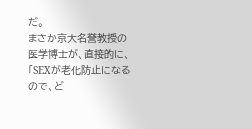だ。
まさか京大名誉教授の医学博士が、直接的に、「SEXが老化防止になるので、ど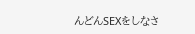んどんSEXをしなさ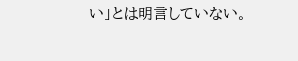い」とは明言していない。